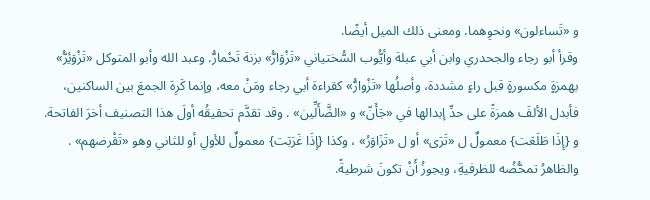و «تَساءلون» ونحوِهما. ومعنى ذلك الميل أيضًا.
وقرأ أبو رجاء والجحدري وابن أبي عبلة وأيُّوب السُّختياني «تَزْوَارُّ» بزنة تَحْمارُّ. وعبد الله وأبو المتوكل «تَزْوَئِرُّ» بهمزةٍ مكسورةٍ قبل راءٍ مشددة، وأصلُها «تَزْوارُّ» كقراءة أبي رجاء ومَنْ معه، وإنما كَرِهَ الجمعَ بين الساكنين، فأبدل الألفَ همزةً على حدِّ إبدالها في «جَأَنّ» و «الضَّأَلِّين» . وقد تقدَّم تحقيقُه أولَ هذا التصنيف أخرَ الفاتحة.
و {إِذَا طَلَعَت} معمولٌ ل «تَرَى» أو ل «تَزَاوَرُ» ، وكذا {إِذَا غَرَبَت} معمولٌ للأولِ أو للثاني وهو «تَقْرضهم» . والظاهرُ تمحُّضُه للظرفيةِ، ويجوزُ أَنْ تكونَ شرطيةً.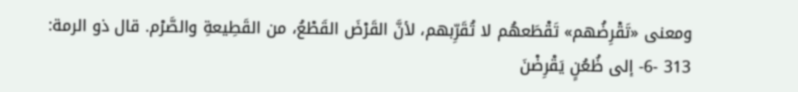ومعنى «تَقْرِضُهم» تَقْطَعهُم لا تُقَرِّبهم، لأنَّ القَرْضَ القَطْعُ، من القَطِيعةِ والصَّرْم. قال ذو الرمة:
313 -6- إلى ظُعُنٍ يَقْرِضْنَ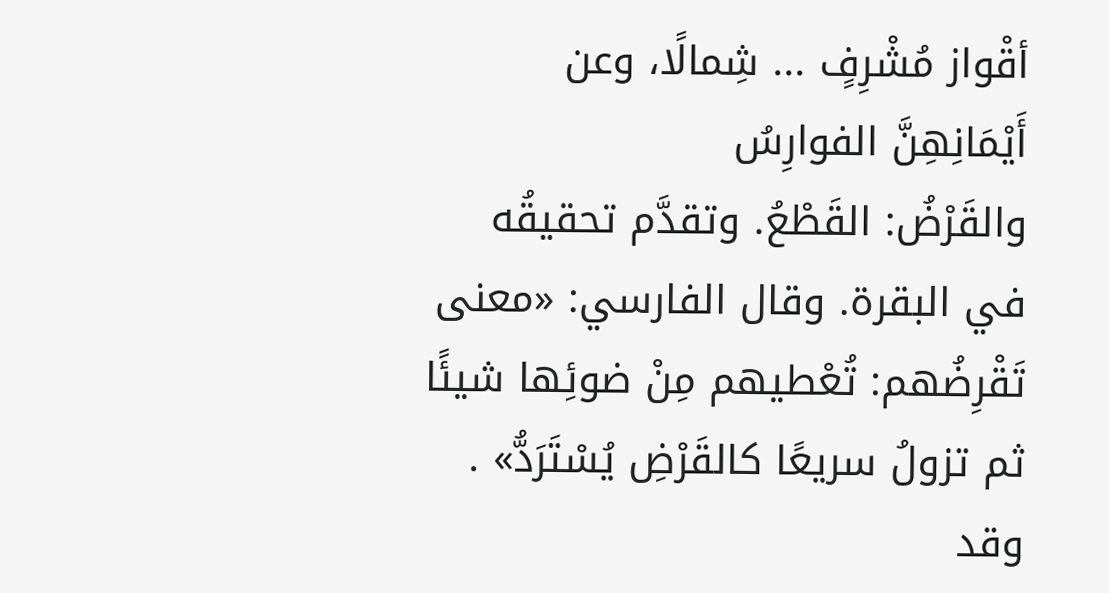أقْواز مُشْرِفٍ ... شِمالًا، وعن أَيْمَانِهِنَّ الفوارِسُ
والقَرْضُ: القَطْعُ. وتقدَّم تحقيقُه في البقرة. وقال الفارسي: «معنى تَقْرِضُهم: تُعْطيهم مِنْ ضوئِها شيئًا ثم تزولُ سريعًا كالقَرْضِ يُسْتَرَدُّ» . وقد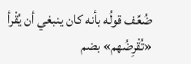ضُعِّف قولُه بأنه كان ينبغي أن يُقْرأ «تُقْرِضُهم» بضم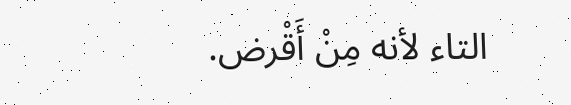التاء لأنه مِنْ أَقْرض.